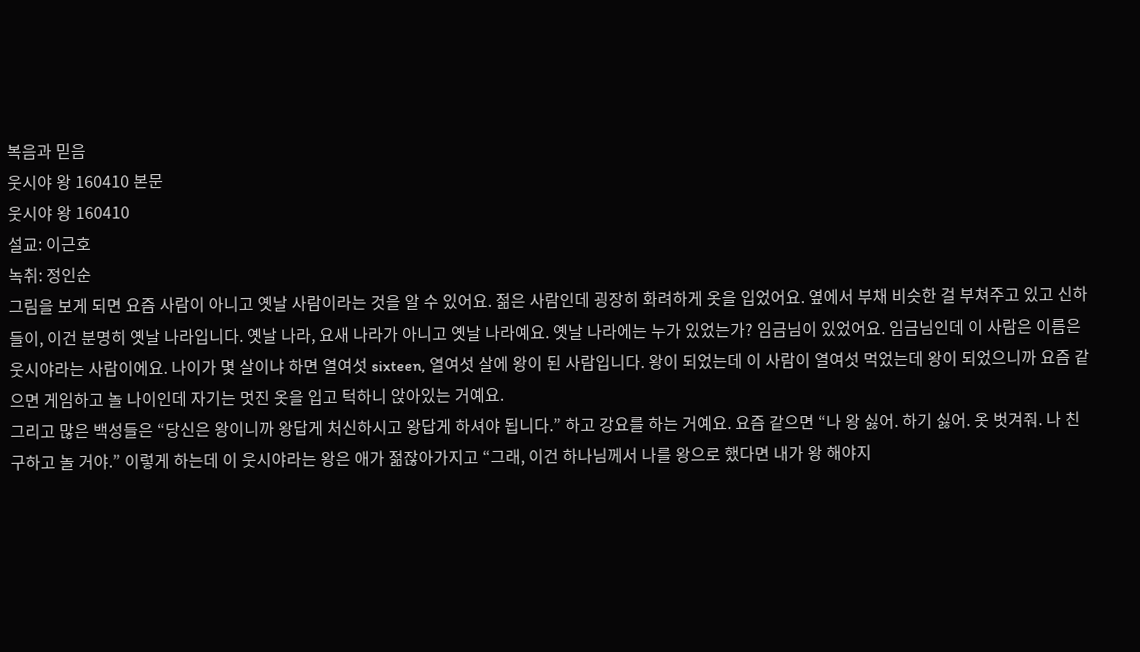복음과 믿음
웃시야 왕 160410 본문
웃시야 왕 160410
설교: 이근호
녹취: 정인순
그림을 보게 되면 요즘 사람이 아니고 옛날 사람이라는 것을 알 수 있어요. 젊은 사람인데 굉장히 화려하게 옷을 입었어요. 옆에서 부채 비슷한 걸 부쳐주고 있고 신하들이, 이건 분명히 옛날 나라입니다. 옛날 나라, 요새 나라가 아니고 옛날 나라예요. 옛날 나라에는 누가 있었는가? 임금님이 있었어요. 임금님인데 이 사람은 이름은 웃시야라는 사람이에요. 나이가 몇 살이냐 하면 열여섯 sixteen, 열여섯 살에 왕이 된 사람입니다. 왕이 되었는데 이 사람이 열여섯 먹었는데 왕이 되었으니까 요즘 같으면 게임하고 놀 나이인데 자기는 멋진 옷을 입고 턱하니 앉아있는 거예요.
그리고 많은 백성들은 “당신은 왕이니까 왕답게 처신하시고 왕답게 하셔야 됩니다.” 하고 강요를 하는 거예요. 요즘 같으면 “나 왕 싫어. 하기 싫어. 옷 벗겨줘. 나 친구하고 놀 거야.” 이렇게 하는데 이 웃시야라는 왕은 애가 젊잖아가지고 “그래, 이건 하나님께서 나를 왕으로 했다면 내가 왕 해야지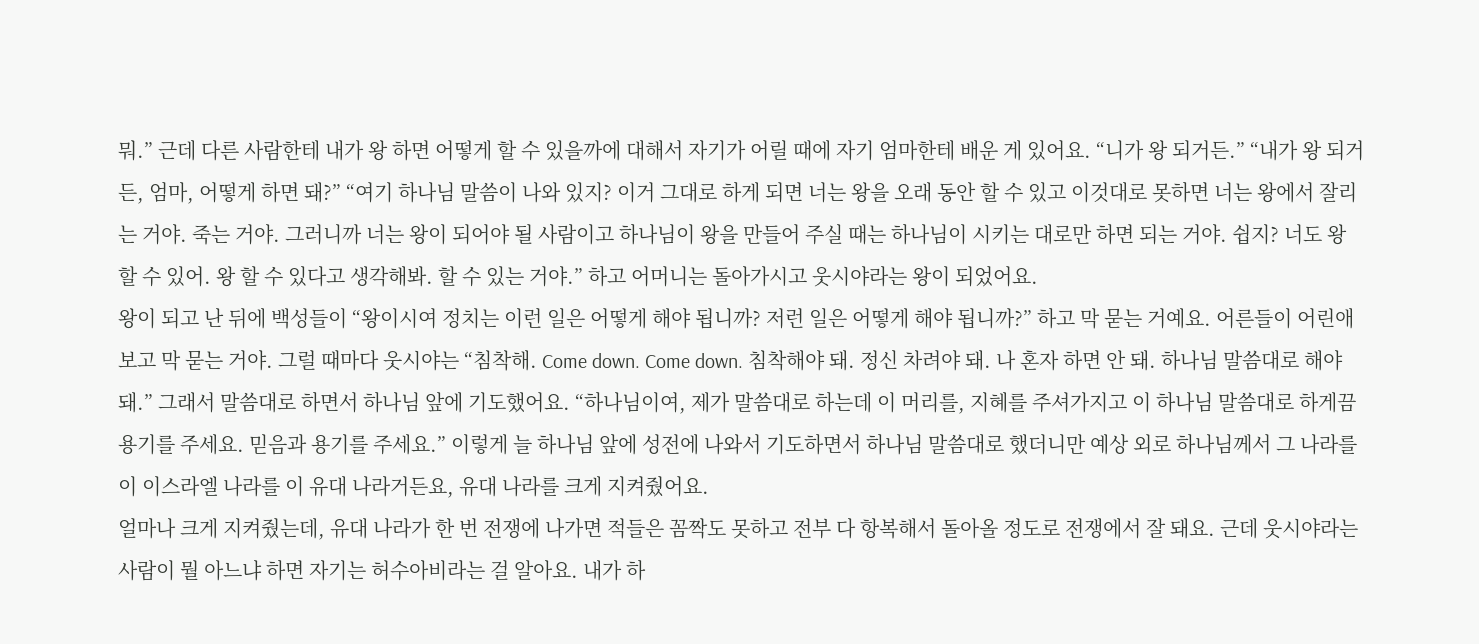뭐.” 근데 다른 사람한테 내가 왕 하면 어떻게 할 수 있을까에 대해서 자기가 어릴 때에 자기 엄마한테 배운 게 있어요. “니가 왕 되거든.” “내가 왕 되거든, 엄마, 어떻게 하면 돼?” “여기 하나님 말씀이 나와 있지? 이거 그대로 하게 되면 너는 왕을 오래 동안 할 수 있고 이것대로 못하면 너는 왕에서 잘리는 거야. 죽는 거야. 그러니까 너는 왕이 되어야 될 사람이고 하나님이 왕을 만들어 주실 때는 하나님이 시키는 대로만 하면 되는 거야. 쉽지? 너도 왕 할 수 있어. 왕 할 수 있다고 생각해봐. 할 수 있는 거야.” 하고 어머니는 돌아가시고 웃시야라는 왕이 되었어요.
왕이 되고 난 뒤에 백성들이 “왕이시여 정치는 이런 일은 어떻게 해야 됩니까? 저런 일은 어떻게 해야 됩니까?” 하고 막 묻는 거예요. 어른들이 어린애 보고 막 묻는 거야. 그럴 때마다 웃시야는 “침착해. Come down. Come down. 침착해야 돼. 정신 차려야 돼. 나 혼자 하면 안 돼. 하나님 말씀대로 해야 돼.” 그래서 말씀대로 하면서 하나님 앞에 기도했어요. “하나님이여, 제가 말씀대로 하는데 이 머리를, 지혜를 주셔가지고 이 하나님 말씀대로 하게끔 용기를 주세요. 믿음과 용기를 주세요.” 이렇게 늘 하나님 앞에 성전에 나와서 기도하면서 하나님 말씀대로 했더니만 예상 외로 하나님께서 그 나라를 이 이스라엘 나라를 이 유대 나라거든요, 유대 나라를 크게 지켜줬어요.
얼마나 크게 지켜줬는데, 유대 나라가 한 번 전쟁에 나가면 적들은 꼼짝도 못하고 전부 다 항복해서 돌아올 정도로 전쟁에서 잘 돼요. 근데 웃시야라는 사람이 뭘 아느냐 하면 자기는 허수아비라는 걸 알아요. 내가 하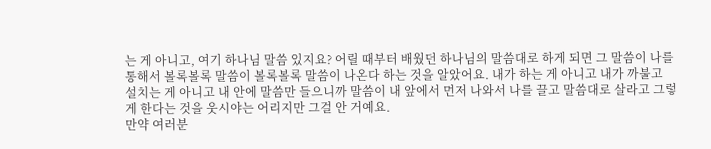는 게 아니고, 여기 하나님 말씀 있지요? 어릴 때부터 배웠던 하나님의 말씀대로 하게 되면 그 말씀이 나를 통해서 볼록볼록 말씀이 볼록볼록 말씀이 나온다 하는 것을 알았어요. 내가 하는 게 아니고 내가 까불고 설치는 게 아니고 내 안에 말씀만 들으니까 말씀이 내 앞에서 먼저 나와서 나를 끌고 말씀대로 살라고 그렇게 한다는 것을 웃시야는 어리지만 그걸 안 거예요.
만약 여러분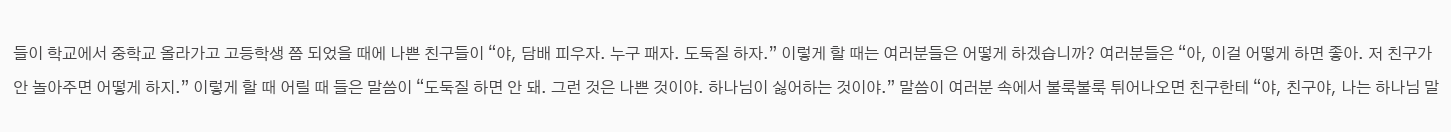들이 학교에서 중학교 올라가고 고등학생 쯤 되었을 때에 나쁜 친구들이 “야, 담배 피우자. 누구 패자. 도둑질 하자.” 이렇게 할 때는 여러분들은 어떻게 하겠습니까? 여러분들은 “아, 이걸 어떻게 하면 좋아. 저 친구가 안 놀아주면 어떻게 하지.” 이렇게 할 때 어릴 때 들은 말씀이 “도둑질 하면 안 돼. 그런 것은 나쁜 것이야. 하나님이 싫어하는 것이야.” 말씀이 여러분 속에서 불룩불룩 튀어나오면 친구한테 “야, 친구야, 나는 하나님 말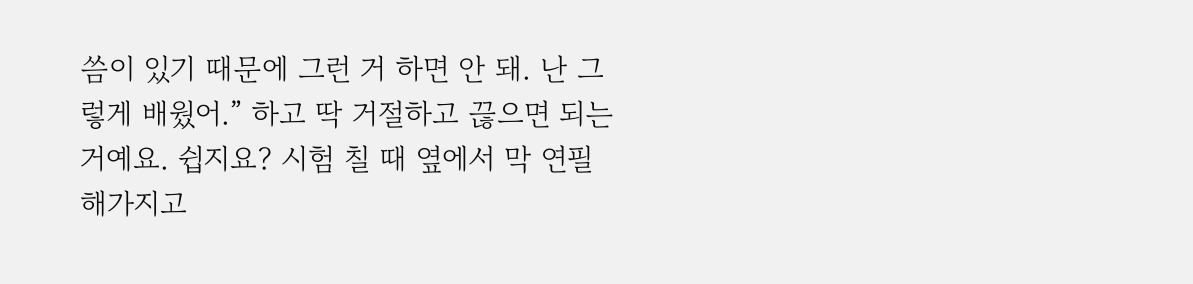씀이 있기 때문에 그런 거 하면 안 돼. 난 그렇게 배웠어.” 하고 딱 거절하고 끊으면 되는 거예요. 쉽지요? 시험 칠 때 옆에서 막 연필 해가지고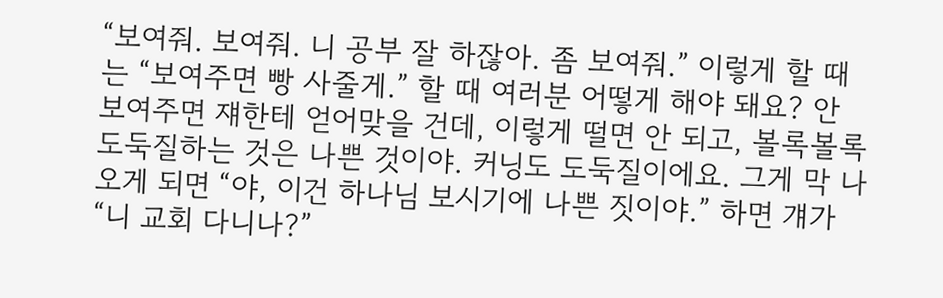“보여줘. 보여줘. 니 공부 잘 하잖아. 좀 보여줘.” 이렇게 할 때는 “보여주면 빵 사줄게.” 할 때 여러분 어떻게 해야 돼요? 안 보여주면 쟤한테 얻어맞을 건데, 이렇게 떨면 안 되고, 볼록볼록 도둑질하는 것은 나쁜 것이야. 커닝도 도둑질이에요. 그게 막 나오게 되면 “야, 이건 하나님 보시기에 나쁜 짓이야.” 하면 걔가 “니 교회 다니나?”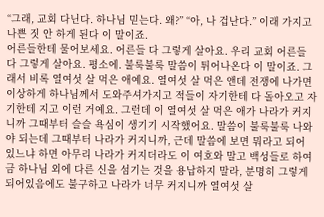“그래, 교회 다닌다. 하나님 믿는다. 왜?” “아, 나 겁난다.” 이래 가지고 나쁜 짓 안 하게 된다 이 말이죠.
어른들한테 물어보세요. 어른들 다 그렇게 살아요. 우리 교회 어른들 다 그렇게 살아요. 평소에. 불룩불룩 말씀이 튀어나온다 이 말이죠. 그래서 비록 열여섯 살 먹은 애예요. 열여섯 살 먹은 앤데 전쟁에 나가면 이상하게 하나님께서 도와주셔가지고 적들이 자기한테 다 돌아오고 자기한테 지고 이런 거예요. 그런데 이 열여섯 살 먹은 애가 나라가 커지니까 그때부터 슬슬 욕심이 생기기 시작했어요. 말씀이 불룩불룩 나와야 되는데 그때부터 나라가 커지니까, 근데 말씀에 보면 뭐라고 되어 있느냐 하면 아무리 나라가 커지더라도 이 여호와 말고 백성들로 하여금 하나님 외에 다른 신을 섬기는 것을 용납하지 말라, 분명히 그렇게 되어있음에도 불구하고 나라가 너무 커지니까 열여섯 살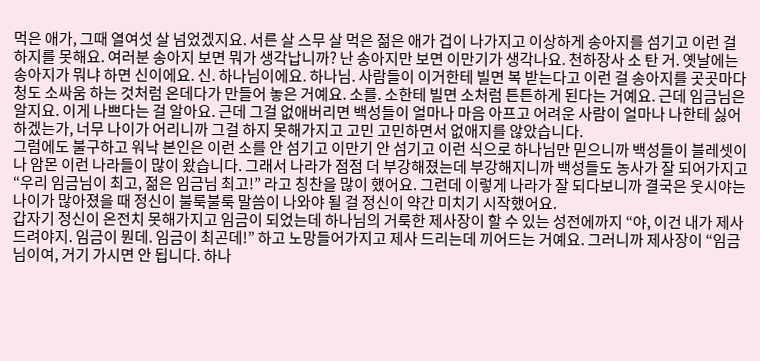먹은 애가, 그때 열여섯 살 넘었겠지요. 서른 살 스무 살 먹은 젊은 애가 겁이 나가지고 이상하게 송아지를 섬기고 이런 걸 하지를 못해요. 여러분 송아지 보면 뭐가 생각납니까? 난 송아지만 보면 이만기가 생각나요. 천하장사 소 탄 거. 옛날에는 송아지가 뭐냐 하면 신이에요. 신. 하나님이에요. 하나님. 사람들이 이거한테 빌면 복 받는다고 이런 걸 송아지를 곳곳마다 청도 소싸움 하는 것처럼 온데다가 만들어 놓은 거예요. 소를. 소한테 빌면 소처럼 튼튼하게 된다는 거예요. 근데 임금님은 알지요. 이게 나쁘다는 걸 알아요. 근데 그걸 없애버리면 백성들이 얼마나 마음 아프고 어려운 사람이 얼마나 나한테 싫어하겠는가, 너무 나이가 어리니까 그걸 하지 못해가지고 고민 고민하면서 없애지를 않았습니다.
그럼에도 불구하고 워낙 본인은 이런 소를 안 섬기고 이만기 안 섬기고 이런 식으로 하나님만 믿으니까 백성들이 블레셋이나 암몬 이런 나라들이 많이 왔습니다. 그래서 나라가 점점 더 부강해졌는데 부강해지니까 백성들도 농사가 잘 되어가지고 “우리 임금님이 최고, 젊은 임금님 최고!” 라고 칭찬을 많이 했어요. 그런데 이렇게 나라가 잘 되다보니까 결국은 웃시야는 나이가 많아졌을 때 정신이 불룩불룩 말씀이 나와야 될 걸 정신이 약간 미치기 시작했어요.
갑자기 정신이 온전치 못해가지고 임금이 되었는데 하나님의 거룩한 제사장이 할 수 있는 성전에까지 “야, 이건 내가 제사 드려야지. 임금이 뭔데. 임금이 최곤데!” 하고 노망들어가지고 제사 드리는데 끼어드는 거예요. 그러니까 제사장이 “임금님이여, 거기 가시면 안 됩니다. 하나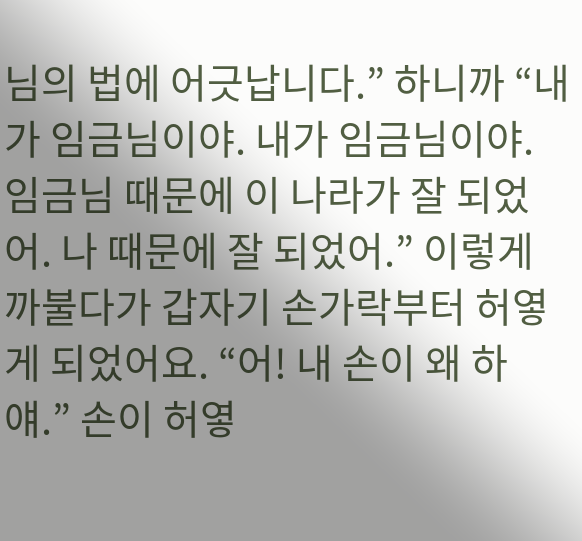님의 법에 어긋납니다.” 하니까 “내가 임금님이야. 내가 임금님이야. 임금님 때문에 이 나라가 잘 되었어. 나 때문에 잘 되었어.” 이렇게 까불다가 갑자기 손가락부터 허옇게 되었어요. “어! 내 손이 왜 하얘.” 손이 허옇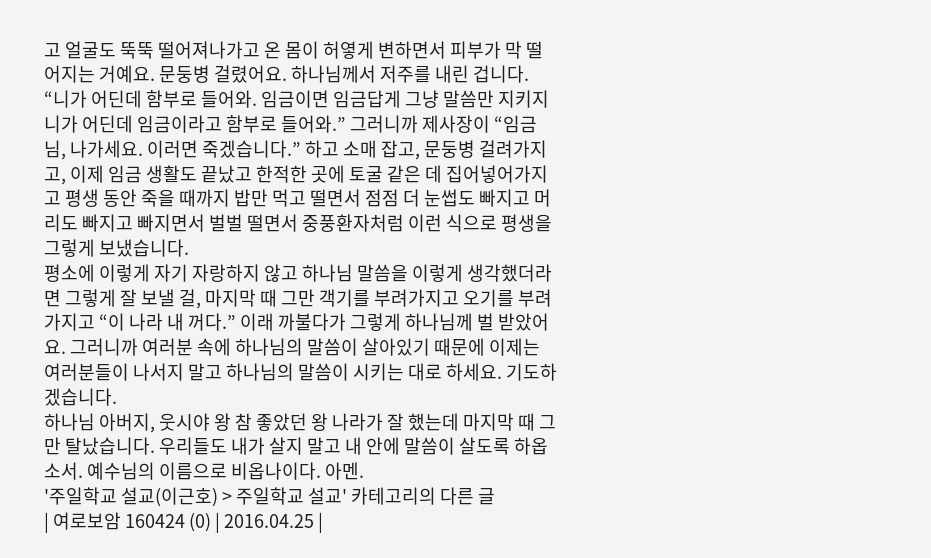고 얼굴도 뚝뚝 떨어져나가고 온 몸이 허옇게 변하면서 피부가 막 떨어지는 거예요. 문둥병 걸렸어요. 하나님께서 저주를 내린 겁니다. “니가 어딘데 함부로 들어와. 임금이면 임금답게 그냥 말씀만 지키지 니가 어딘데 임금이라고 함부로 들어와.” 그러니까 제사장이 “임금님, 나가세요. 이러면 죽겠습니다.” 하고 소매 잡고, 문둥병 걸려가지고, 이제 임금 생활도 끝났고 한적한 곳에 토굴 같은 데 집어넣어가지고 평생 동안 죽을 때까지 밥만 먹고 떨면서 점점 더 눈썹도 빠지고 머리도 빠지고 빠지면서 벌벌 떨면서 중풍환자처럼 이런 식으로 평생을 그렇게 보냈습니다.
평소에 이렇게 자기 자랑하지 않고 하나님 말씀을 이렇게 생각했더라면 그렇게 잘 보낼 걸, 마지막 때 그만 객기를 부려가지고 오기를 부려가지고 “이 나라 내 꺼다.” 이래 까불다가 그렇게 하나님께 벌 받았어요. 그러니까 여러분 속에 하나님의 말씀이 살아있기 때문에 이제는 여러분들이 나서지 말고 하나님의 말씀이 시키는 대로 하세요. 기도하겠습니다.
하나님 아버지, 웃시야 왕 참 좋았던 왕 나라가 잘 했는데 마지막 때 그만 탈났습니다. 우리들도 내가 살지 말고 내 안에 말씀이 살도록 하옵소서. 예수님의 이름으로 비옵나이다. 아멘.
'주일학교 설교(이근호) > 주일학교 설교' 카테고리의 다른 글
| 여로보암 160424 (0) | 2016.04.25 |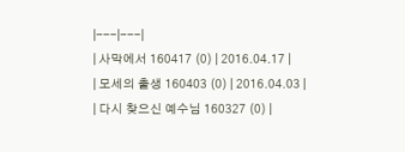|---|---|
| 사막에서 160417 (0) | 2016.04.17 |
| 모세의 출생 160403 (0) | 2016.04.03 |
| 다시 찾으신 예수님 160327 (0) |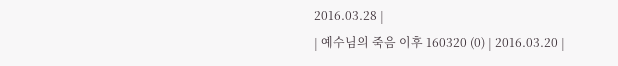2016.03.28 |
| 예수님의 죽음 이후 160320 (0) | 2016.03.20 |